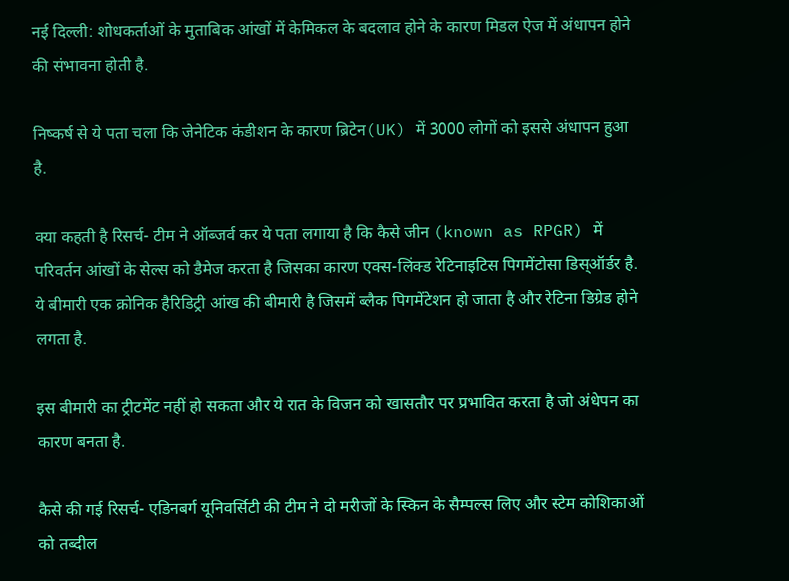नई दिल्ली: शोधकर्ताओं के मुताबिक आंखों में केमिकल के बदलाव होने के कारण मिडल ऐज में अंधापन होने की संभावना होती है.

निष्कर्ष से ये पता चला कि जेनेटिक कंडीशन के कारण ब्रिटेन(UK) में 3000 लोगों को इससे अंधापन हुआ है.

क्या कहती है रिसर्च- टीम ने ऑब्जर्व कर ये पता लगाया है कि कैसे जीन (known as RPGR) में परिवर्तन आंखों के सेल्स को डैमेज करता है जिसका कारण एक्स-लिंक्ड रेटिनाइटिस पिगमेंटोसा डिस्ऑर्डर है. ये बीमारी एक क्रोनिक हैरिडिट्री आंख की बीमारी है जिसमें ब्लैक पिगमेंटेशन हो जाता है और रेटिना डिग्रेड होने लगता है.

इस बीमारी का ट्रीटमेंट नहीं हो सकता और ये रात के विजन को खासतौर पर प्रभावित करता है जो अंधेपन का कारण बनता है.

कैसे की गई रिसर्च- एडिनबर्ग यूनिवर्सिटी की टीम ने दो मरीजों के स्किन के सैम्पल्स लिए और स्टेम कोशिकाओं को तब्दील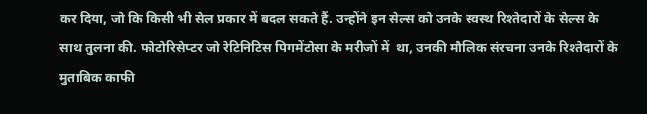कर दिया, जो कि किसी भी सेल प्रकार में बदल सकते हैं. उन्होंने इन सेल्स को उनके स्वस्थ रिश्तेदारों के सेल्स के साथ तुलना की. फोटोरिसेप्टर जो रेटिनिटिस पिगमेंटोसा के मरीजों में  था, उनकी मौलिक संरचना उनके रिश्तेदारों के मुताबिक काफी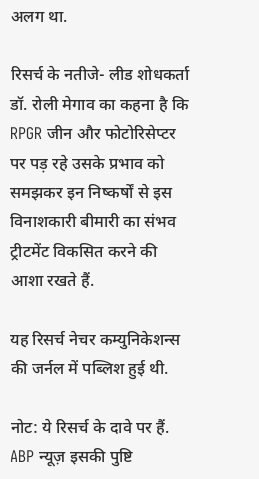अलग था.

रिसर्च के नतीजे- लीड शोधकर्ता डॉ. रोली मेगाव का कहना है कि RPGR जीन और फोटोरिसेप्टर पर पड़ रहे उसके प्रभाव को समझकर इन निष्कर्षों से इस विनाशकारी बीमारी का संभव ट्रीटमेंट विकसित करने की आशा रखते हैं.

यह रिसर्च नेचर कम्युनिकेशन्स की जर्नल में पब्लिश हुई थी.

नोट: ये रिसर्च के दावे पर हैं. ABP न्यूज़ इसकी पुष्टि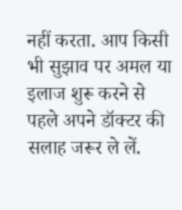नहीं करता. आप किसी भी सुझाव पर अमल या इलाज शुरू करने से पहले अपने डॉक्टर की सलाह जरूर ले लें.